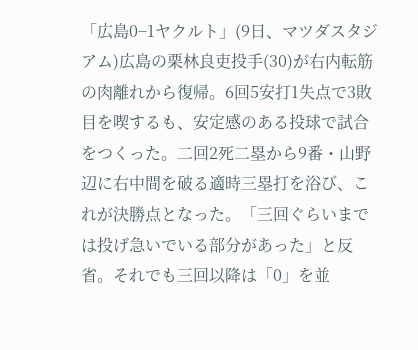「広島0−1ヤクルト」(9日、マツダスタジアム)広島の栗林良吏投手(30)が右内転筋の肉離れから復帰。6回5安打1失点で3敗目を喫するも、安定感のある投球で試合をつくった。二回2死二塁から9番・山野辺に右中間を破る適時三塁打を浴び、これが決勝点となった。「三回ぐらいまでは投げ急いでいる部分があった」と反省。それでも三回以降は「0」を並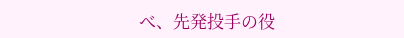べ、先発投手の役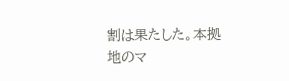割は果たした。本拠地のマ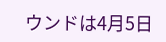ウンドは4月5日